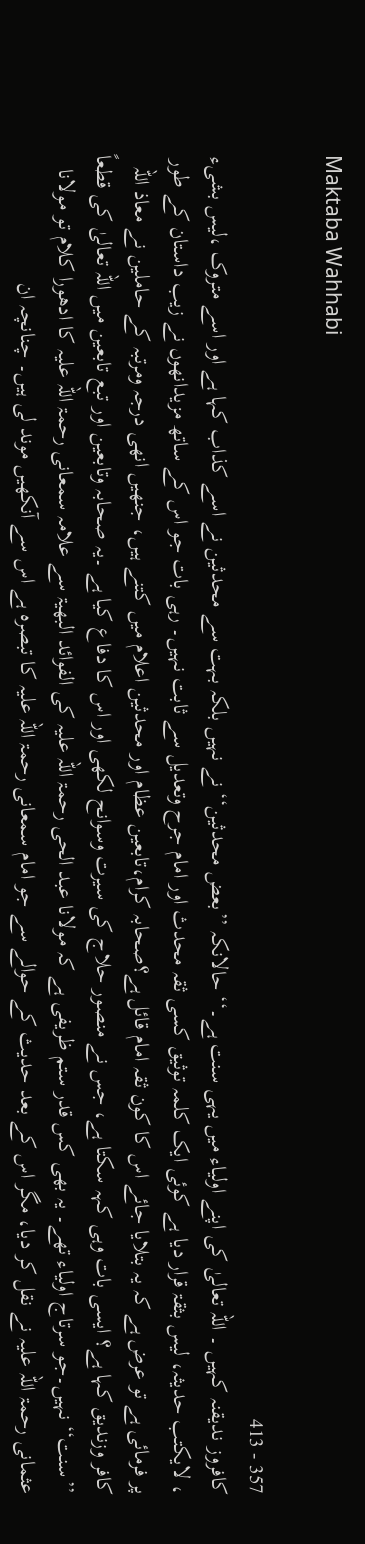Maktaba Wahhabi

357 - 413
کافروز ندیقنہ کہیں ۔ اللہ تعالیٰ کی اپنے اولیاء میں یہی سنت ہے۔‘‘ حالانکہ ’’بعض محدثین‘‘ نے نہیں بلکہ بہت سے محدثین نے اسے کذاب کہا ہے اور اسے متروک ،لیس بشیء ، لایکتب حدیثہ، لیس بثقۃ قرار دیا ہے کوئی ایک کلمہ توثیق کسی ثقہ محدث اور امام جرح وتعدیل سے ثابت نہیں۔ رہی بات جو اس کے ساتھ مزیدانھوں نے زیب داستان کے طور پر فرمائی ہے تو عرض ہے کہ یہ بتلایا جائے اس کا کون ثقہ امام قائل ہے؟صحابہ کرام،تابعین عظام اور محدثین اعلام میں کتنے ہیں، جنھیں انھی درجہ ومرتبہ کے حاملین نے معاذ اللہ کافر وزندیق کہا ہے؟ ایسی بات وہی کہہ سکتا ہے، جس نے منصور حلاج کی سیرت وسوانح لکھی اور اس کا دفاع کیا ہے ۔یہ صحابہ وتابعین اور تبع تابعین میں اللہ تعالیٰ کی قطعاً ’’سنت‘‘ نہیں۔جو سرتاج اولیاء تھے۔ یہ بھی کس قدر ستم ظریفی ہے کہ مولانا عبد الحی رحمۃ اللہ علیہ کی الفوائد البھیۃ سے علامہ سمعانی رحمۃ اللہ علیہ کا ادھورا کلام تو مولانا عثمانی رحمۃ اللہ علیہ نے نقل کر دیا، مگر اس کے بعد حدیث کے حوالے سے جو امام سمعانی رحمۃ اللہ علیہ کا تبصرہ ہے اس سے آنکھیں موند لی ہیں۔ چنانچہ ان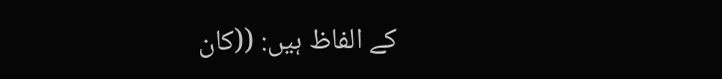کے الفاظ ہیں: ((کان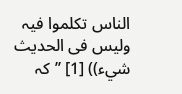الناس تکلموا فیہ ولیس فی الحدیث شيء)) [1] ’’کہ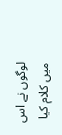لوگوں نے اس میں کلام کیا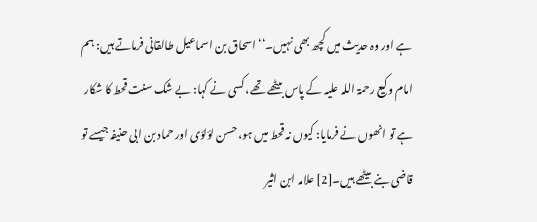ہے اور وہ حدیث میں کچھ بھی نہیں۔‘‘ اسحاق بن اسماعیل طالقانی فرماتے ہیں: ہم امام وکیع رحمۃ اللہ علیہ کے پاس بیٹھے تھے، کسی نے کہا: بے شک سنت قحط کا شکار ہے تو انھوں نے فرمایا: کیوں نہ قحط میں ہو، حسن لؤلؤی اور حماد بن ابی حنیفہ جیسے تو قاضی بنے بیٹھے ہیں۔[2] علامہ ابن اثیر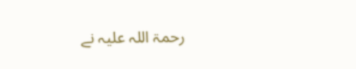رحمۃ اللہ علیہ نے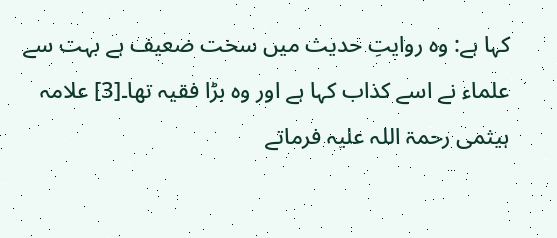کہا ہے: وہ روایتِ حدیث میں سخت ضعیف ہے بہت سے علماء نے اسے کذاب کہا ہے اور وہ بڑا فقیہ تھا۔[3] علامہ ہیثمی رحمۃ اللہ علیہ فرماتے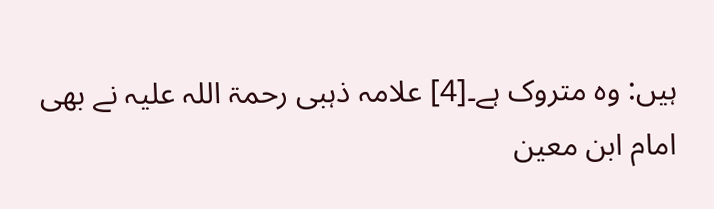ہیں: وہ متروک ہے۔[4] علامہ ذہبی رحمۃ اللہ علیہ نے بھی امام ابن معین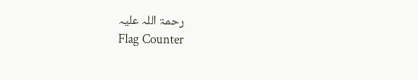رحمۃ اللہ علیہ
Flag Counter